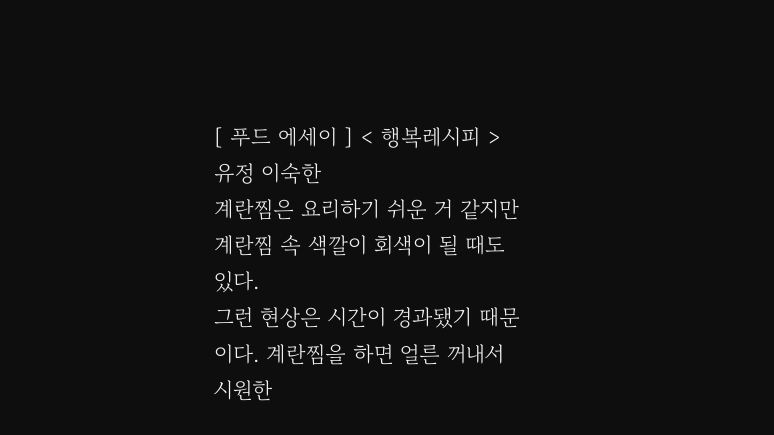[ 푸드 에세이 ] < 행복레시피 > 유정 이숙한
계란찜은 요리하기 쉬운 거 같지만 계란찜 속 색깔이 회색이 될 때도 있다.
그런 현상은 시간이 경과됐기 때문이다. 계란찜을 하면 얼른 꺼내서 시원한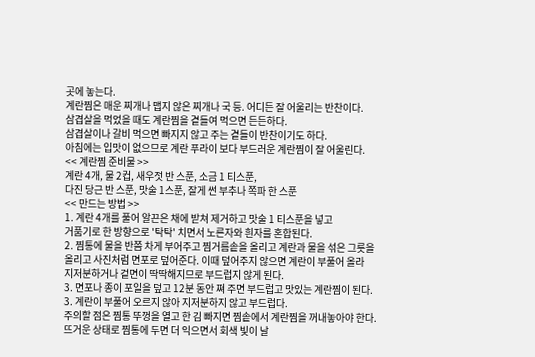곳에 놓는다.
계란찜은 매운 찌개나 맵지 않은 찌개나 국 등. 어디든 잘 어울리는 반찬이다.
삼겹살을 먹었을 때도 계란찜을 곁들여 먹으면 든든하다.
삼겹살이나 갈비 먹으면 빠지지 않고 주는 곁들이 반찬이기도 하다.
아침에는 입맛이 없으므로 계란 푸라이 보다 부드러운 계란찜이 잘 어울린다.
<< 계란찜 준비물 >>
계란 4개, 물 2컵, 새우젓 반 스푼, 소금 1 티스푼,
다진 당근 반 스푼, 맛술 1스푼, 잘게 썬 부추나 쪽파 한 스푼
<< 만드는 방법 >>
1. 계란 4개를 풀어 알끈은 채에 받쳐 제거하고 맛술 1 티스푼을 넣고
거품기로 한 방향으로 '탁탁' 치면서 노른자와 흰자를 혼합된다.
2. 찜통에 물을 반쯤 차게 부어주고 찜거름솥을 올리고 계란과 물을 섞은 그릇을
올리고 사진처럼 면포로 덮어준다. 이때 덮어주지 않으면 계란이 부풀어 올라
지저분하거나 겉면이 딱딱해지므로 부드럽지 않게 된다.
3. 면포나 종이 포일을 덮고 12분 동안 쪄 주면 부드럽고 맛있는 계란찜이 된다.
3. 계란이 부풀어 오르지 않아 지저분하지 않고 부드럽다.
주의할 점은 찜통 뚜껑을 열고 한 김 빠지면 찜솥에서 계란찜을 꺼내놓아야 한다.
뜨거운 상태로 찜통에 두면 더 익으면서 회색 빛이 날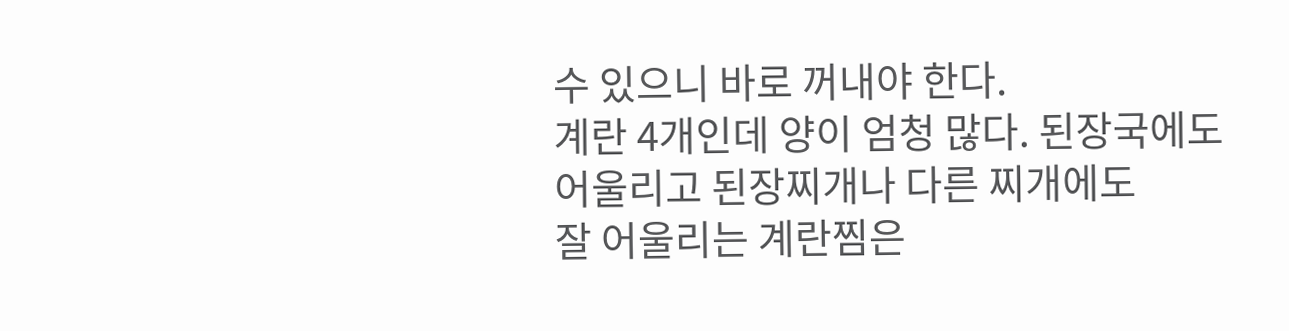수 있으니 바로 꺼내야 한다.
계란 4개인데 양이 엄청 많다. 된장국에도 어울리고 된장찌개나 다른 찌개에도
잘 어울리는 계란찜은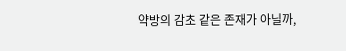약방의 감초 같은 존재가 아닐까,